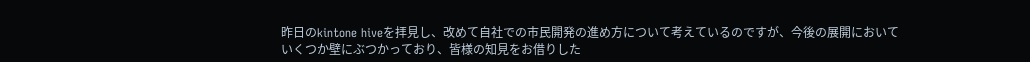昨日のkintone hiveを拝見し、改めて自社での市民開発の進め方について考えているのですが、今後の展開においていくつか壁にぶつかっており、皆様の知見をお借りした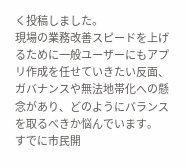く投稿しました。
現場の業務改善スピードを上げるために一般ユーザーにもアプリ作成を任せていきたい反面、ガバナンスや無法地帯化への懸念があり、どのようにバランスを取るべきか悩んでいます。
すでに市民開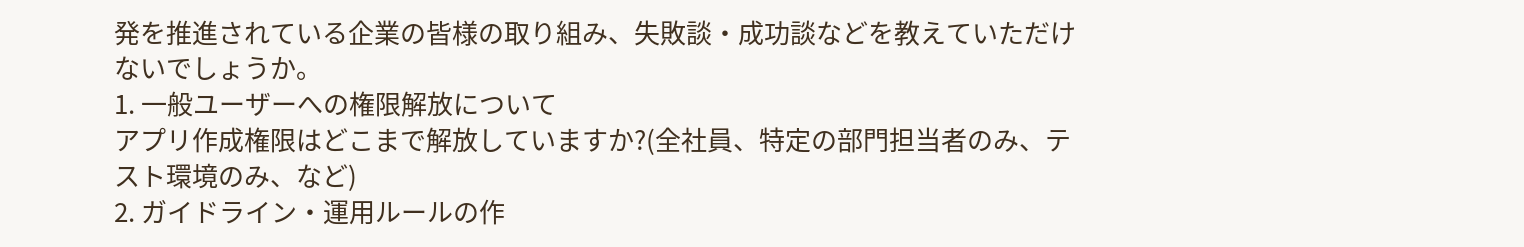発を推進されている企業の皆様の取り組み、失敗談・成功談などを教えていただけないでしょうか。
1. 一般ユーザーへの権限解放について
アプリ作成権限はどこまで解放していますか?(全社員、特定の部門担当者のみ、テスト環境のみ、など)
2. ガイドライン・運用ルールの作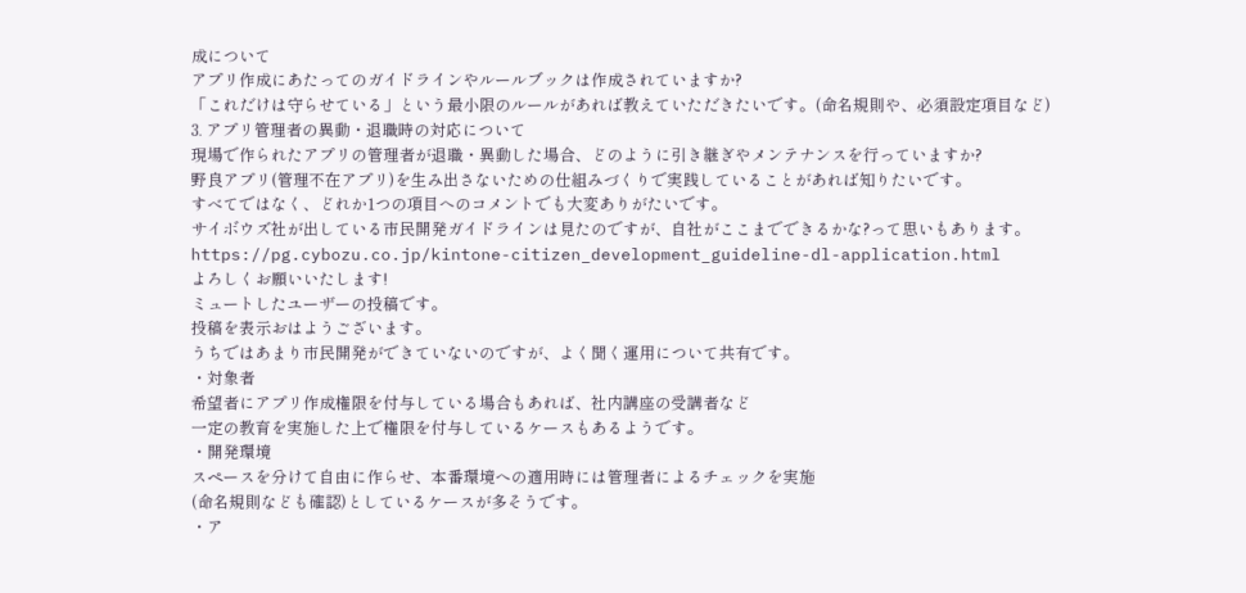成について
アプリ作成にあたってのガイドラインやルールブックは作成されていますか?
「これだけは守らせている」という最小限のルールがあれば教えていただきたいです。(命名規則や、必須設定項目など)
3. アプリ管理者の異動・退職時の対応について
現場で作られたアプリの管理者が退職・異動した場合、どのように引き継ぎやメンテナンスを行っていますか?
野良アプリ(管理不在アプリ)を生み出さないための仕組みづくりで実践していることがあれば知りたいです。
すべてではなく、どれか1つの項目へのコメントでも大変ありがたいです。
サイボウズ社が出している市民開発ガイドラインは見たのですが、自社がここまでできるかな?って思いもあります。
https://pg.cybozu.co.jp/kintone-citizen_development_guideline-dl-application.html
よろしくお願いいたします!
ミュートしたユーザーの投稿です。
投稿を表示おはようございます。
うちではあまり市民開発ができていないのですが、よく聞く運用について共有です。
・対象者
希望者にアプリ作成権限を付与している場合もあれば、社内講座の受講者など
一定の教育を実施した上で権限を付与しているケースもあるようです。
・開発環境
スペースを分けて自由に作らせ、本番環境への適用時には管理者によるチェックを実施
(命名規則なども確認)としているケースが多そうです。
・ア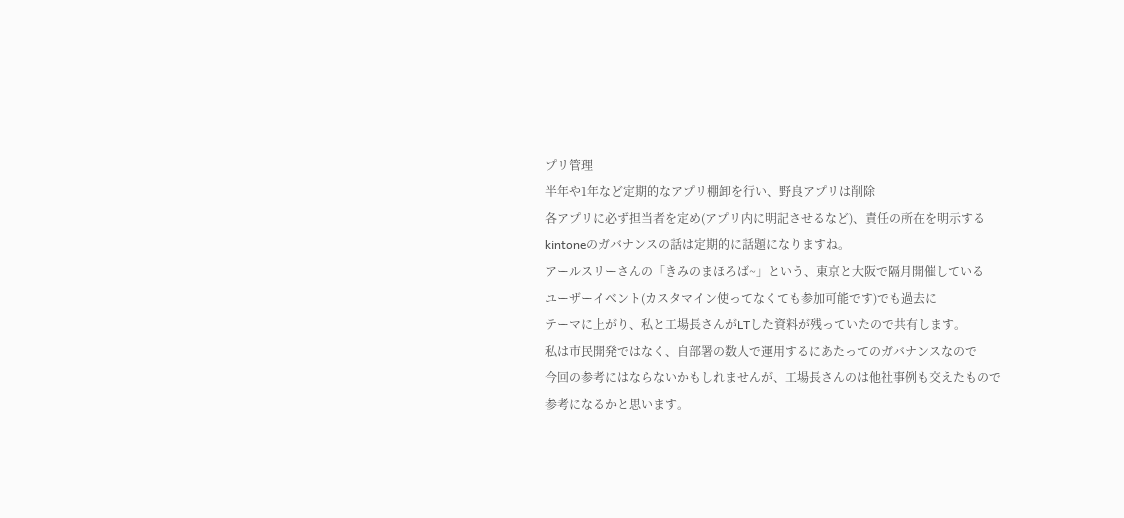プリ管理
半年や1年など定期的なアプリ棚卸を行い、野良アプリは削除
各アプリに必ず担当者を定め(アプリ内に明記させるなど)、責任の所在を明示する
kintoneのガバナンスの話は定期的に話題になりますね。
アールスリーさんの「きみのまほろば~」という、東京と大阪で隔月開催している
ユーザーイベント(カスタマイン使ってなくても参加可能です)でも過去に
テーマに上がり、私と工場長さんがLTした資料が残っていたので共有します。
私は市民開発ではなく、自部署の数人で運用するにあたってのガバナンスなので
今回の参考にはならないかもしれませんが、工場長さんのは他社事例も交えたもので
参考になるかと思います。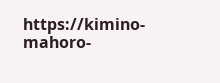https://kimino-mahoro-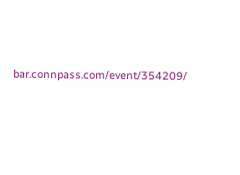bar.connpass.com/event/354209/